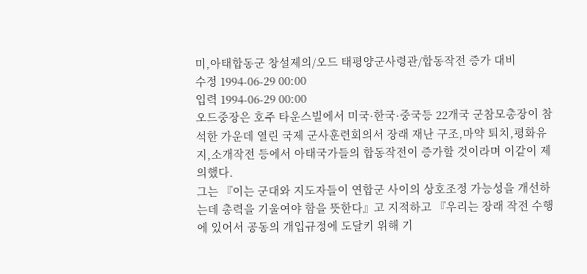미,아태합동군 창설제의/오드 태평양군사령관/합동작전 증가 대비
수정 1994-06-29 00:00
입력 1994-06-29 00:00
오드중장은 호주 타운스빌에서 미국·한국·중국등 22개국 군참모총장이 참석한 가운데 열린 국제 군사훈련회의서 장래 재난 구조,마약 퇴치,평화유지,소개작전 등에서 아태국가들의 합동작전이 증가할 것이라며 이같이 제의했다.
그는 『이는 군대와 지도자들이 연합군 사이의 상호조정 가능성을 개선하는데 총력을 기울여야 함을 뜻한다』고 지적하고 『우리는 장래 작전 수행에 있어서 공동의 개입규정에 도달키 위해 기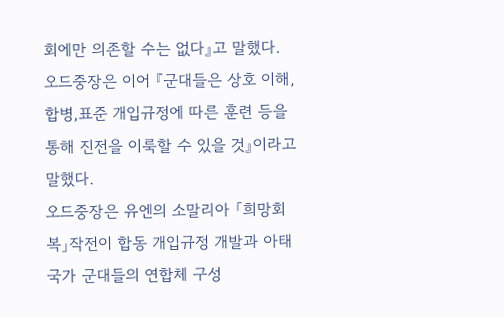회에만 의존할 수는 없다』고 말했다.
오드중장은 이어 『군대들은 상호 이해,합병,표준 개입규정에 따른 훈련 등을통해 진전을 이룩할 수 있을 것』이라고 말했다.
오드중장은 유엔의 소말리아 「희망회복」작전이 합동 개입규정 개발과 아태국가 군대들의 연합체 구성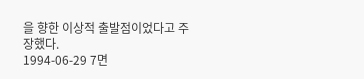을 향한 이상적 출발점이었다고 주장했다.
1994-06-29 7면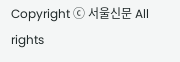Copyright ⓒ 서울신문 All rights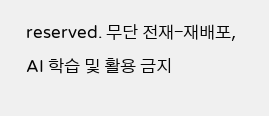reserved. 무단 전재-재배포, AI 학습 및 활용 금지